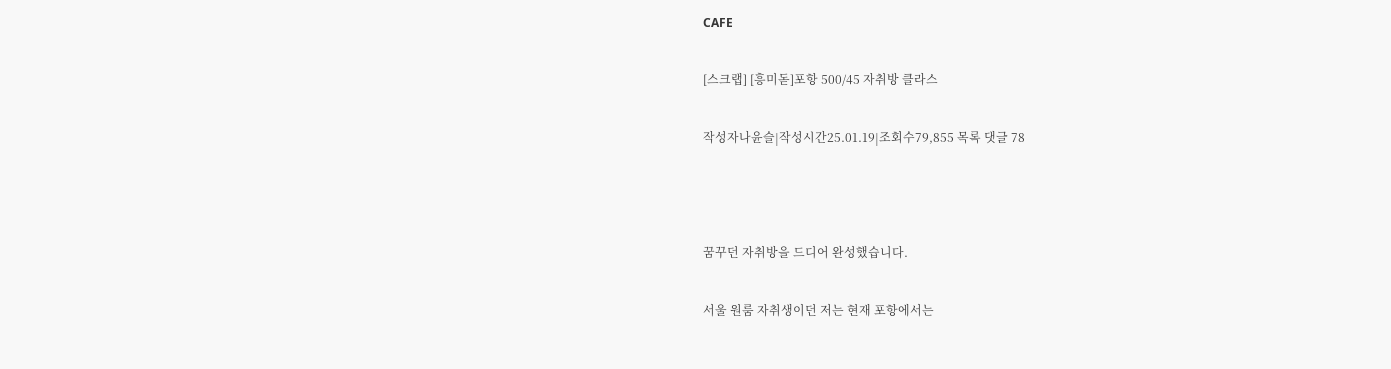CAFE

[스크랩] [흥미돋]포항 500/45 자취방 클라스

작성자나윤슬|작성시간25.01.19|조회수79,855 목록 댓글 78



꿈꾸던 자취방을 드디어 완성했습니다.

서울 원룸 자취생이던 저는 현재 포항에서는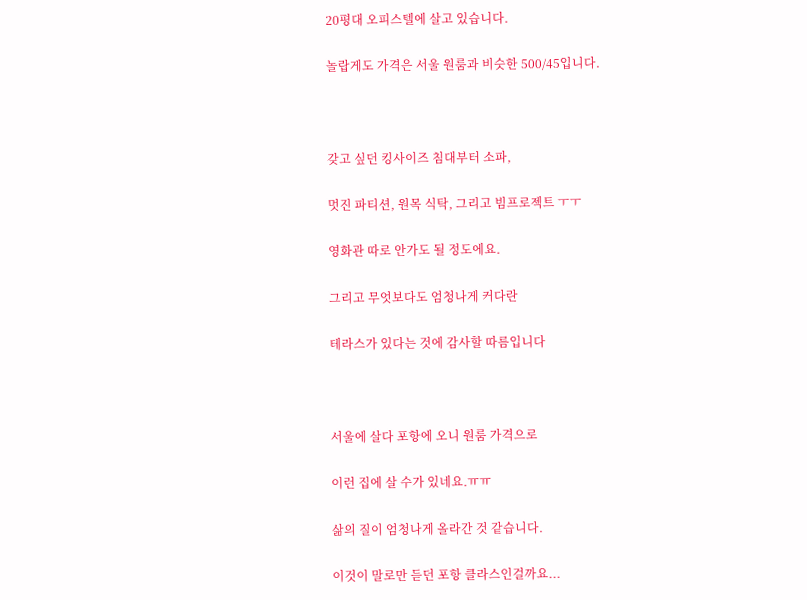20평대 오피스텔에 살고 있습니다.

놀랍게도 가격은 서울 원룸과 비슷한 500/45입니다.



갖고 싶던 킹사이즈 침대부터 소파,

멋진 파티션, 원목 식탁, 그리고 빔프로젝트 ㅜㅜ

영화관 따로 안가도 될 정도에요.

그리고 무엇보다도 엄청나게 커다란

테라스가 있다는 것에 감사할 따름입니다



서울에 살다 포항에 오니 원룸 가격으로

이런 집에 살 수가 있네요.ㅠㅠ

삶의 질이 엄청나게 올라간 것 같습니다.

이것이 말로만 듣던 포항 클라스인걸까요...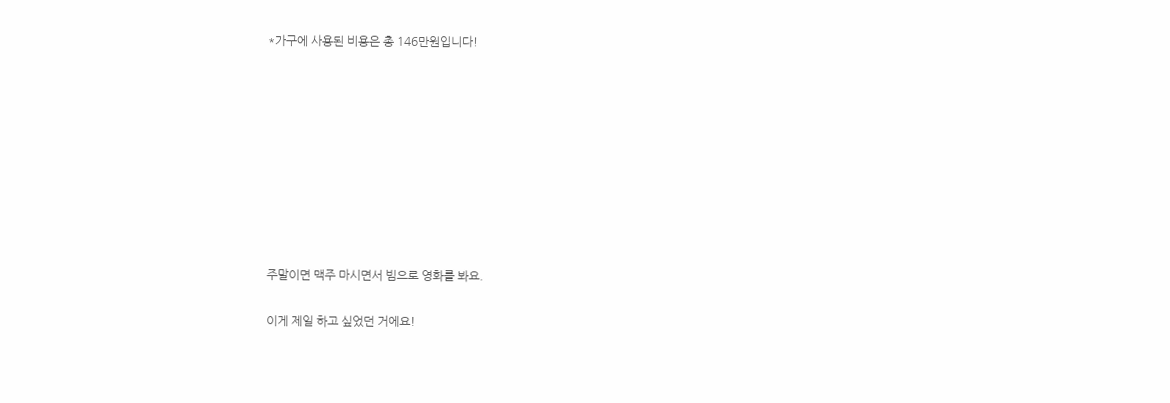*가구에 사용된 비용은 총 146만원입니다!









주말이면 맥주 마시면서 빔으로 영화를 봐요.

이게 제일 하고 싶었던 거에요!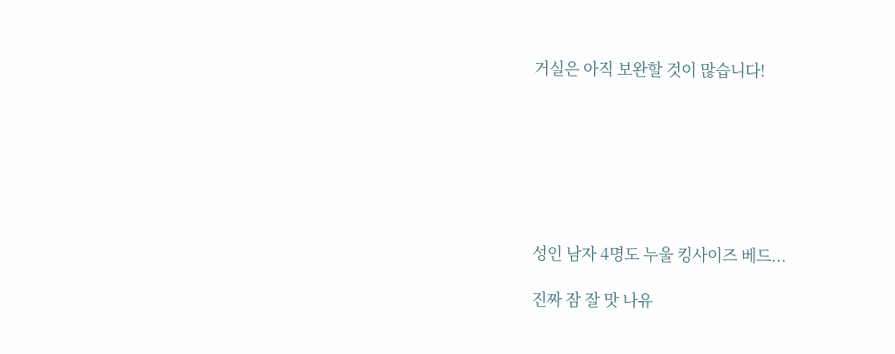거실은 아직 보완할 것이 많습니다!







성인 남자 4명도 누울 킹사이즈 베드...

진짜 잠 잘 맛 나유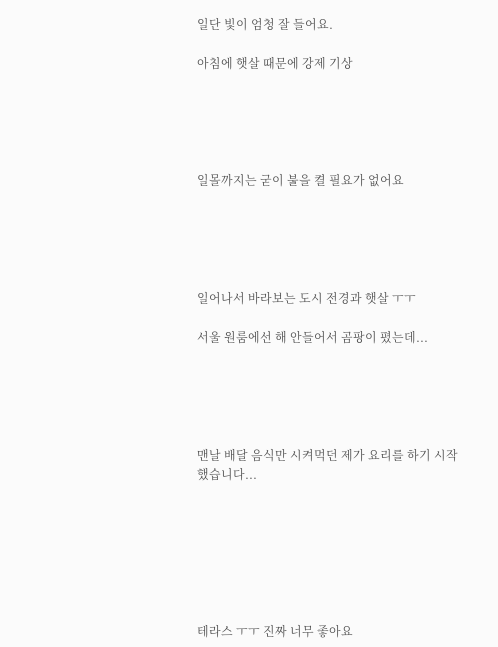일단 빛이 엄청 잘 들어요.

아침에 햇살 때문에 강제 기상





일몰까지는 굳이 불을 켤 필요가 없어요





일어나서 바라보는 도시 전경과 햇살 ㅜㅜ

서울 원룸에선 해 안들어서 곰팡이 폈는데...





맨날 배달 음식만 시켜먹던 제가 요리를 하기 시작했습니다...







테라스 ㅜㅜ 진짜 너무 좋아요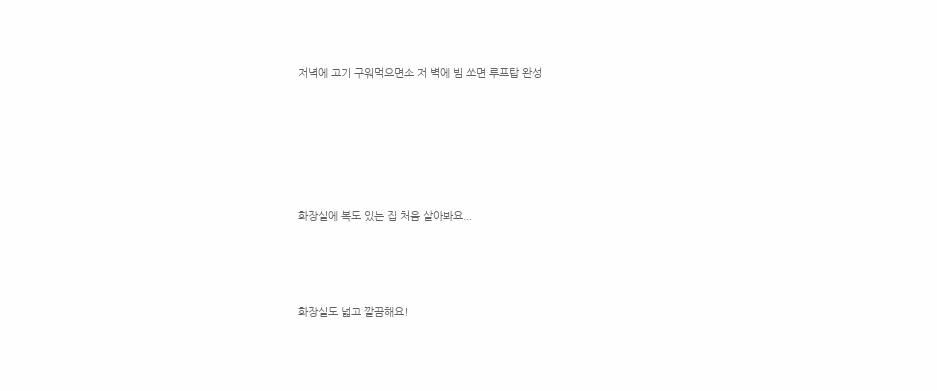저녁에 고기 구워먹으면소 저 벽에 빔 쏘면 루프탑 완성





화장실에 복도 있는 집 처음 살아봐요...



화장실도 넓고 깔끔해요!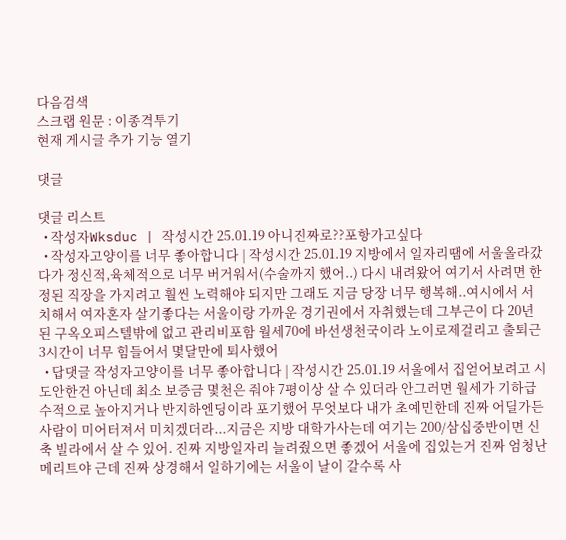다음검색
스크랩 원문 : 이종격투기
현재 게시글 추가 기능 열기

댓글

댓글 리스트
  • 작성자Wksduc | 작성시간 25.01.19 아니진짜로??포항가고싶다
  • 작성자고양이를 너무 좋아합니다 | 작성시간 25.01.19 지방에서 일자리땜에 서울올라갔다가 정신적,육체적으로 너무 버거워서(수술까지 했어..) 다시 내려왔어 여기서 사려면 한정된 직장을 가지려고 훨씬 노력해야 되지만 그래도 지금 당장 너무 행복해..여시에서 서치해서 여자혼자 살기좋다는 서울이랑 가까운 경기권에서 자취했는데 그부근이 다 20년된 구옥오피스텔밖에 없고 관리비포함 월세70에 바선생천국이라 노이로제걸리고 출퇴근3시간이 너무 힘들어서 몇달만에 퇴사했어
  • 답댓글 작성자고양이를 너무 좋아합니다 | 작성시간 25.01.19 서울에서 집얻어보려고 시도안한건 아닌데 최소 보증금 몇천은 줘야 7평이상 살 수 있더라 안그러면 월세가 기하급수적으로 높아지거나 반지하엔딩이라 포기했어 무엇보다 내가 초예민한데 진짜 어딜가든 사람이 미어터져서 미치겠더라...지금은 지방 대학가사는데 여기는 200/삼십중반이면 신축 빌라에서 살 수 있어. 진짜 지방일자리 늘려줬으면 좋겠어 서울에 집있는거 진짜 엄청난 메리트야 근데 진짜 상경해서 일하기에는 서울이 날이 갈수록 사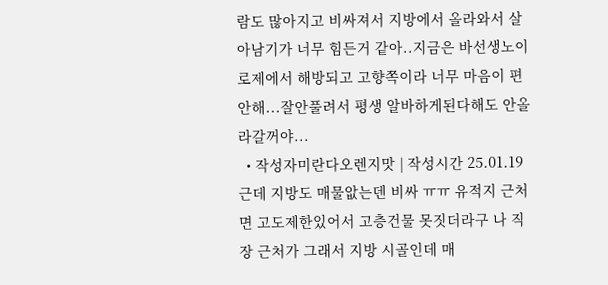람도 많아지고 비싸져서 지방에서 올라와서 살아남기가 너무 힘든거 같아..지금은 바선생노이로제에서 해방되고 고향쪽이라 너무 마음이 편안해...잘안풀려서 평생 알바하게된다해도 안올라갈꺼야...
  • 작성자미란다오렌지맛 | 작성시간 25.01.19 근데 지방도 매물앖는덴 비싸 ㅠㅠ 유적지 근처면 고도제한있어서 고층건물 못짓더라구 나 직장 근처가 그래서 지방 시골인데 매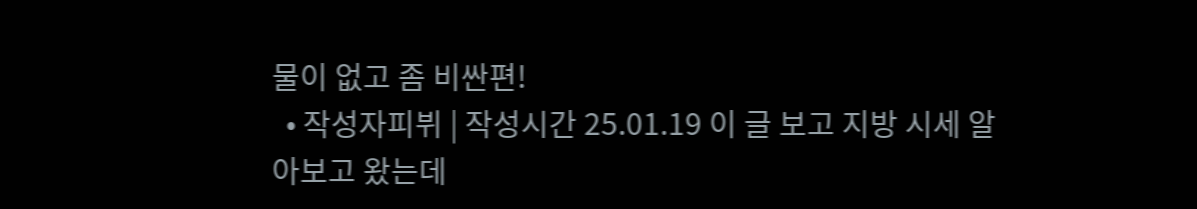물이 없고 좀 비싼편!
  • 작성자피뷔 | 작성시간 25.01.19 이 글 보고 지방 시세 알아보고 왔는데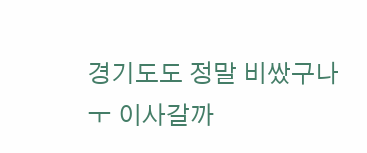경기도도 정말 비쌌구나 ㅜ 이사갈까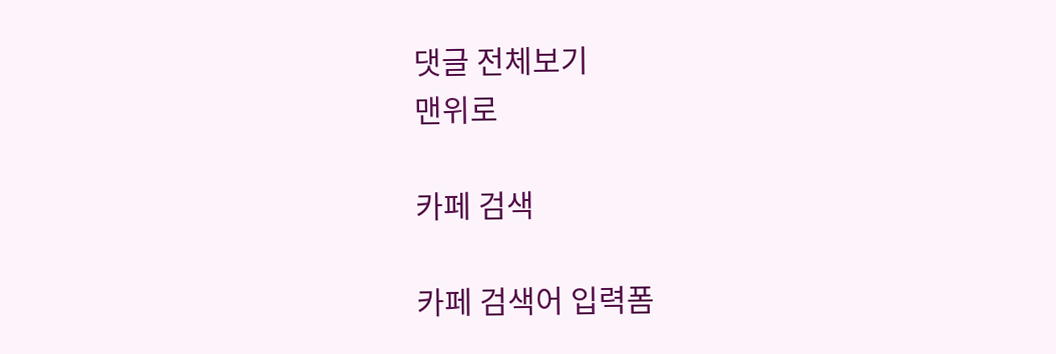댓글 전체보기
맨위로

카페 검색

카페 검색어 입력폼